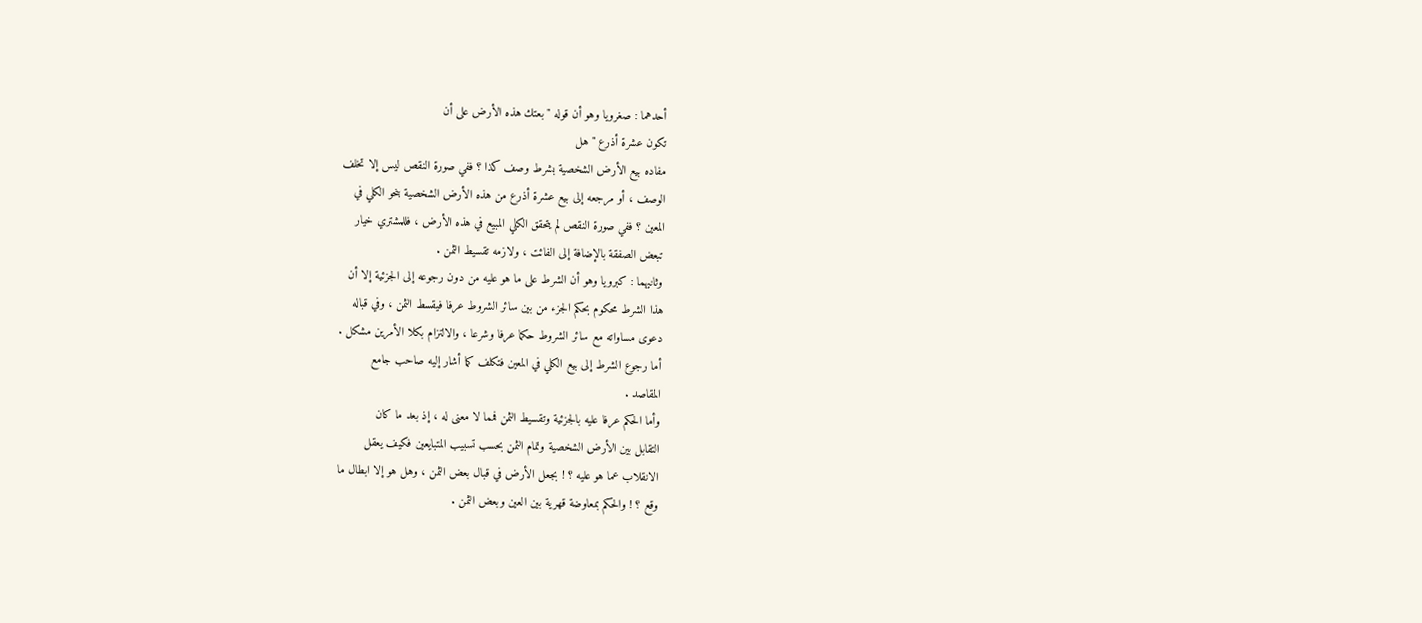أحدهما : صغرويا وهو أن قوله " بعتك هذه الأرض على أن
تكون عشرة أذرع " هل
مفاده بيع الأرض الشخصية بشرط وصف كذا ؟ ففي صورة النقص ليس إلا تخلف
الوصف ، أو مرجعه إلى بيع عشرة أذرع من هذه الأرض الشخصية بنحو الكلي في
المعين ؟ ففي صورة النقص لم يتحقق الكلي المبيع في هذه الأرض ، فللمشتري خيار
تبعض الصفقة بالإضافة إلى الفائت ، ولازمه تقسيط الثمن .
وثانيهما : كبرويا وهو أن الشرط على ما هو عليه من دون رجوعه إلى الجزئية إلا أن
هذا الشرط محكوم بحكم الجزء من بين سائر الشروط عرفا فيقسط الثمن ، وفي قباله
دعوى مساواته مع سائر الشروط حكما عرفا وشرعا ، والالتزام بكلا الأمرين مشكل .
أما رجوع الشرط إلى بيع الكلي في المعين فتكلف كما أشار إليه صاحب جامع
المقاصد .
وأما الحكم عرفا عليه بالجزئية وتقسيط الثمن فمما لا معنى له ، إذ بعد ما كان
التقابل بين الأرض الشخصية وتمام الثمن بحسب تسبيب المتبايعين فكيف يعقل
الانقلاب عما هو عليه ؟ ! بجعل الأرض في قبال بعض الثمن ، وهل هو إلا ابطال ما
وقع ؟ ! والحكم بمعاوضة قهرية بين العين وبعض الثمن .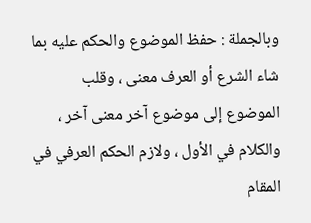وبالجملة : حفظ الموضوع والحكم عليه بما شاء الشرع أو العرف معنى ، وقلب
الموضوع إلى موضوع آخر معنى آخر ، والكلام في الأول ، ولازم الحكم العرفي في
المقام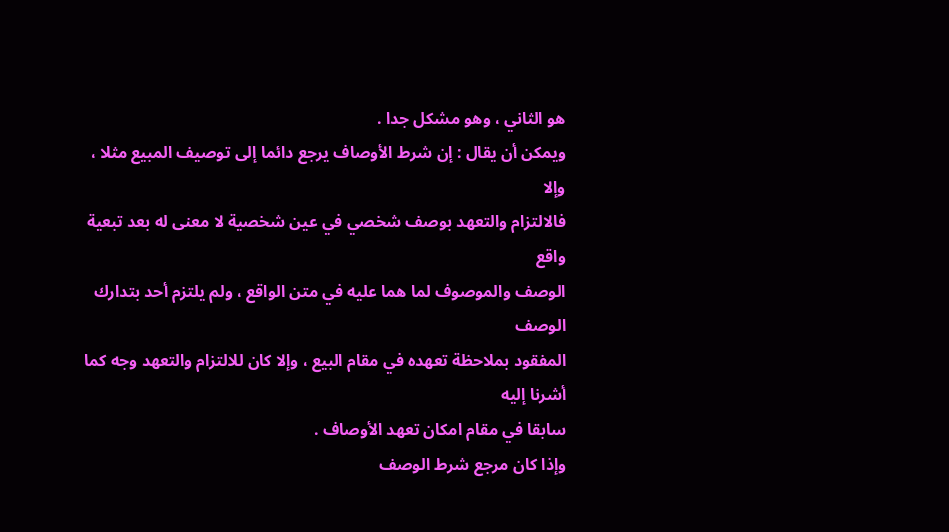هو الثاني ، وهو مشكل جدا .
ويمكن أن يقال : إن شرط الأوصاف يرجع دائما إلى توصيف المبيع مثلا ، وإلا
فالالتزام والتعهد بوصف شخصي في عين شخصية لا معنى له بعد تبعية واقع
الوصف والموصوف لما هما عليه في متن الواقع ، ولم يلتزم أحد بتدارك الوصف
المفقود بملاحظة تعهده في مقام البيع ، وإلا كان للالتزام والتعهد وجه كما أشرنا إليه
سابقا في مقام امكان تعهد الأوصاف .
وإذا كان مرجع شرط الوصف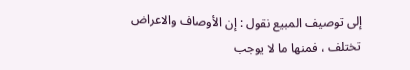إلى توصيف المبيع نقول : إن الأوصاف والاعراض
تختلف ، فمنها ما لا يوجب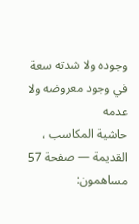وجوده ولا شدته سعة في وجود معروضه ولا عدمه
حاشية المكاسب ، القديمة — صفحة 57
مساهمون: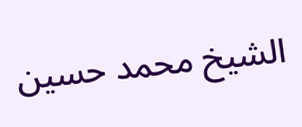الشيخ محمد حسين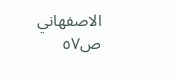الاصفهاني
ص٥٧